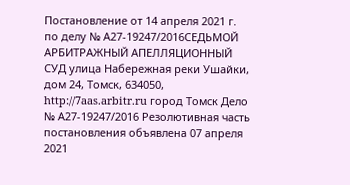Постановление от 14 апреля 2021 г. по делу № А27-19247/2016СЕДЬМОЙ АРБИТРАЖНЫЙ АПЕЛЛЯЦИОННЫЙ СУД улица Набережная реки Ушайки, дом 24, Томск, 634050, http://7aas.arbitr.ru город Томск Дело № А27-19247/2016 Резолютивная часть постановления объявлена 07 апреля 2021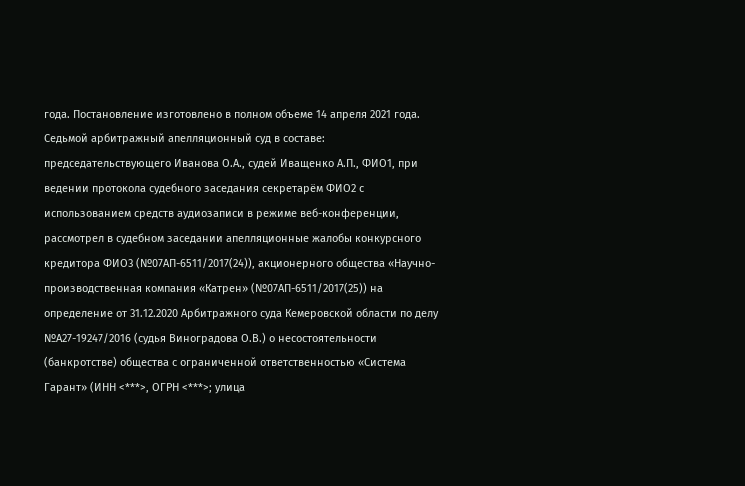года. Постановление изготовлено в полном объеме 14 апреля 2021 года. Седьмой арбитражный апелляционный суд в составе: председательствующего Иванова О.А., судей Иващенко А.П., ФИО1, при ведении протокола судебного заседания секретарём ФИО2 с использованием средств аудиозаписи в режиме веб-конференции, рассмотрел в судебном заседании апелляционные жалобы конкурсного кредитора ФИО3 (№07АП-6511/2017(24)), акционерного общества «Научно-производственная компания «Катрен» (№07АП-6511/2017(25)) на определение от 31.12.2020 Арбитражного суда Кемеровской области по делу №А27-19247/2016 (судья Виноградова О.В.) о несостоятельности (банкротстве) общества с ограниченной ответственностью «Система Гарант» (ИНН <***>, ОГРН <***>; улица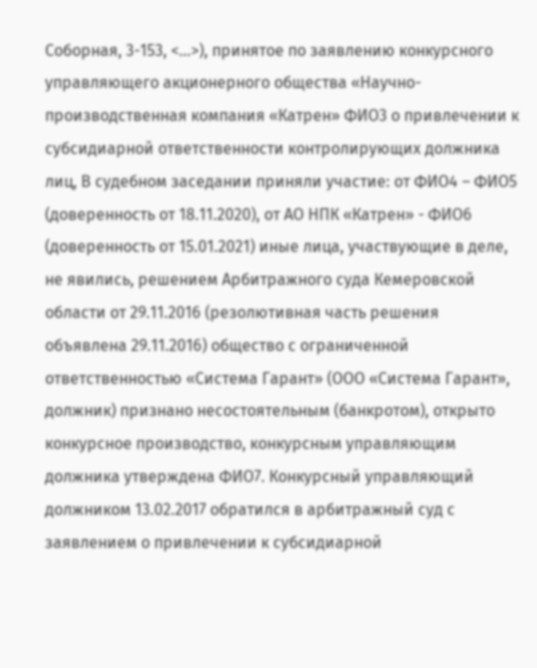Соборная, 3-153, <...>), принятое по заявлению конкурсного управляющего акционерного общества «Научно-производственная компания «Катрен» ФИО3 о привлечении к субсидиарной ответственности контролирующих должника лиц, В судебном заседании приняли участие: от ФИО4 – ФИО5 (доверенность от 18.11.2020), от АО НПК «Катрен» - ФИО6 (доверенность от 15.01.2021) иные лица, участвующие в деле, не явились, решением Арбитражного суда Кемеровской области от 29.11.2016 (резолютивная часть решения объявлена 29.11.2016) общество с ограниченной ответственностью «Система Гарант» (ООО «Система Гарант», должник) признано несостоятельным (банкротом), открыто конкурсное производство, конкурсным управляющим должника утверждена ФИО7. Конкурсный управляющий должником 13.02.2017 обратился в арбитражный суд с заявлением о привлечении к субсидиарной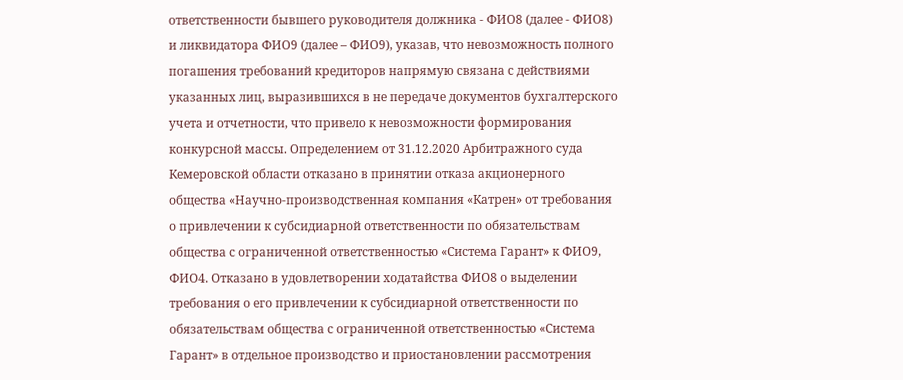ответственности бывшего руководителя должника - ФИО8 (далее - ФИО8) и ликвидатора ФИО9 (далее – ФИО9), указав, что невозможность полного погашения требований кредиторов напрямую связана с действиями указанных лиц, выразившихся в не передаче документов бухгалтерского учета и отчетности, что привело к невозможности формирования конкурсной массы. Определением от 31.12.2020 Арбитражного суда Кемеровской области отказано в принятии отказа акционерного общества «Научно-производственная компания «Катрен» от требования о привлечении к субсидиарной ответственности по обязательствам общества с ограниченной ответственностью «Система Гарант» к ФИО9, ФИО4. Отказано в удовлетворении ходатайства ФИО8 о выделении требования о его привлечении к субсидиарной ответственности по обязательствам общества с ограниченной ответственностью «Система Гарант» в отдельное производство и приостановлении рассмотрения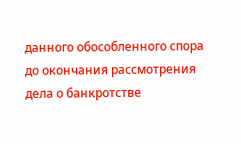данного обособленного спора до окончания рассмотрения дела о банкротстве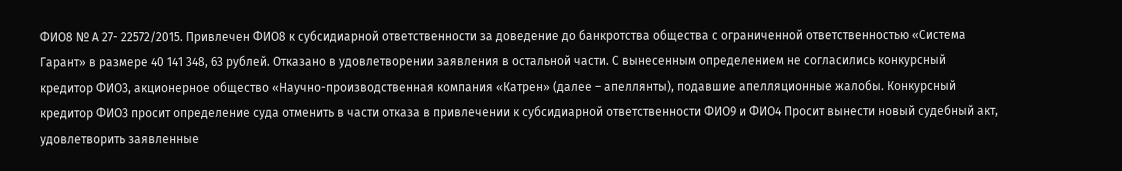ФИО8 № А 27- 22572/2015. Привлечен ФИО8 к субсидиарной ответственности за доведение до банкротства общества с ограниченной ответственностью «Система Гарант» в размере 40 141 348, 63 рублей. Отказано в удовлетворении заявления в остальной части. С вынесенным определением не согласились конкурсный кредитор ФИО3, акционерное общество «Научно-производственная компания «Катрен» (далее – апеллянты), подавшие апелляционные жалобы. Конкурсный кредитор ФИО3 просит определение суда отменить в части отказа в привлечении к субсидиарной ответственности ФИО9 и ФИО4 Просит вынести новый судебный акт, удовлетворить заявленные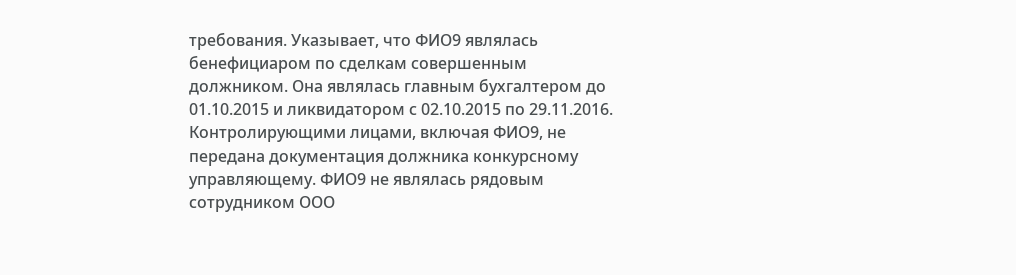требования. Указывает, что ФИО9 являлась бенефициаром по сделкам совершенным должником. Она являлась главным бухгалтером до 01.10.2015 и ликвидатором с 02.10.2015 по 29.11.2016. Контролирующими лицами, включая ФИО9, не передана документация должника конкурсному управляющему. ФИО9 не являлась рядовым сотрудником ООО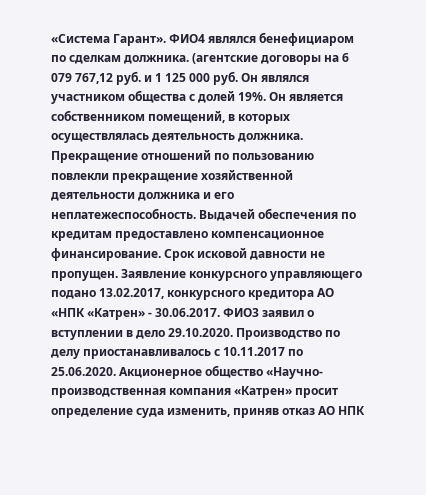«Система Гарант». ФИО4 являлся бенефициаром по сделкам должника. (агентские договоры на 6 079 767,12 руб. и 1 125 000 руб. Он являлся участником общества с долей 19%. Он является собственником помещений, в которых осуществлялась деятельность должника. Прекращение отношений по пользованию повлекли прекращение хозяйственной деятельности должника и его неплатежеспособность. Выдачей обеспечения по кредитам предоставлено компенсационное финансирование. Срок исковой давности не пропущен. Заявление конкурсного управляющего подано 13.02.2017, конкурсного кредитора АО «НПК «Катрен» - 30.06.2017. ФИО3 заявил о вступлении в дело 29.10.2020. Производство по делу приостанавливалось с 10.11.2017 по 25.06.2020. Акционерное общество «Научно-производственная компания «Катрен» просит определение суда изменить, приняв отказ АО НПК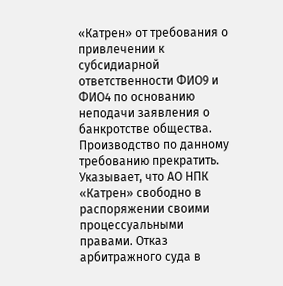«Катрен» от требования о привлечении к субсидиарной ответственности ФИО9 и ФИО4 по основанию неподачи заявления о банкротстве общества. Производство по данному требованию прекратить. Указывает, что АО НПК «Катрен» свободно в распоряжении своими процессуальными правами. Отказ арбитражного суда в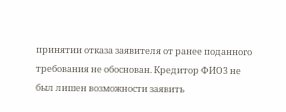принятии отказа заявителя от ранее поданного требования не обоснован. Кредитор ФИО3 не был лишен возможности заявить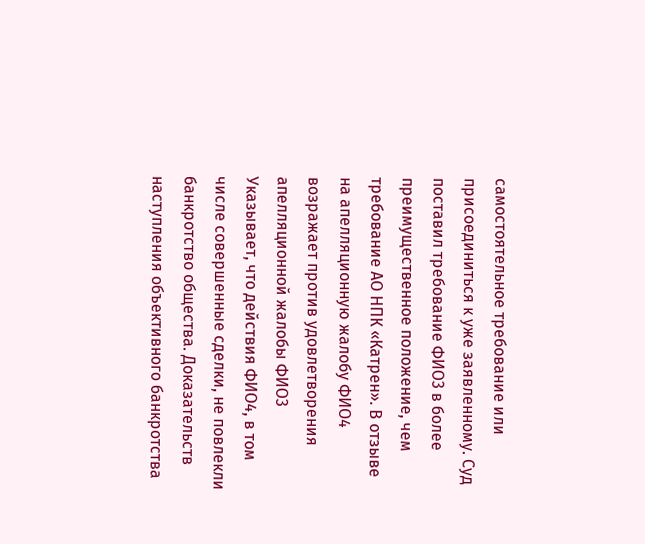самостоятельное требование или присоединиться к уже заявленному. Суд поставил требование ФИО3 в более преимущественное положение, чем требование АО НПК «Катрен». В отзыве на апелляционную жалобу ФИО4 возражает против удовлетворения апелляционной жалобы ФИО3 Указывает, что действия ФИО4, в том числе совершенные сделки, не повлекли банкротство общества. Доказательств наступления объективного банкротства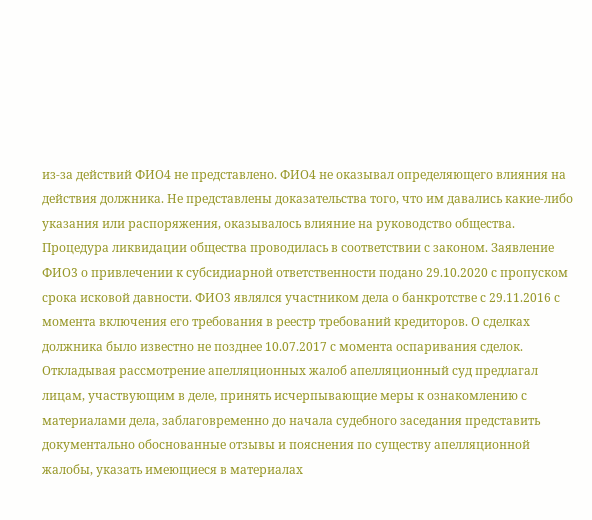из-за действий ФИО4 не представлено. ФИО4 не оказывал определяющего влияния на действия должника. Не представлены доказательства того, что им давались какие-либо указания или распоряжения, оказывалось влияние на руководство общества. Процедура ликвидации общества проводилась в соответствии с законом. Заявление ФИО3 о привлечении к субсидиарной ответственности подано 29.10.2020 с пропуском срока исковой давности. ФИО3 являлся участником дела о банкротстве с 29.11.2016 с момента включения его требования в реестр требований кредиторов. О сделках должника было известно не позднее 10.07.2017 с момента оспаривания сделок. Откладывая рассмотрение апелляционных жалоб апелляционный суд предлагал лицам, участвующим в деле, принять исчерпывающие меры к ознакомлению с материалами дела, заблаговременно до начала судебного заседания представить документально обоснованные отзывы и пояснения по существу апелляционной жалобы, указать имеющиеся в материалах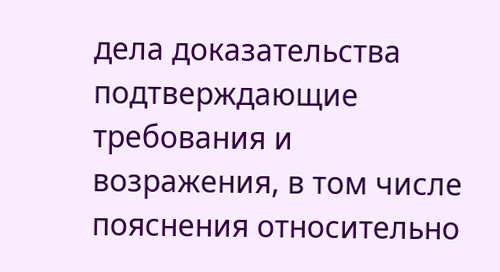дела доказательства подтверждающие требования и возражения, в том числе пояснения относительно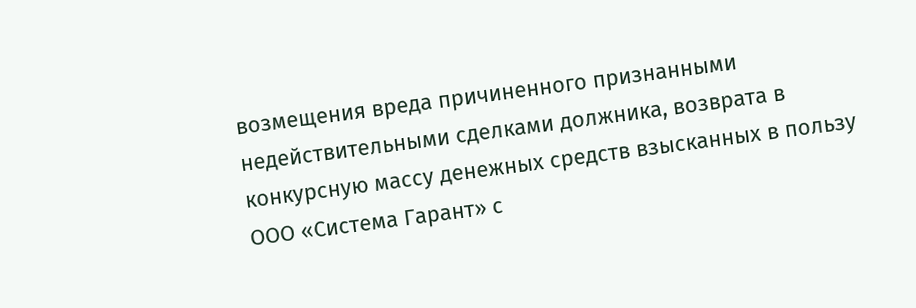возмещения вреда причиненного признанными недействительными сделками должника, возврата в конкурсную массу денежных средств взысканных в пользу ООО «Система Гарант» с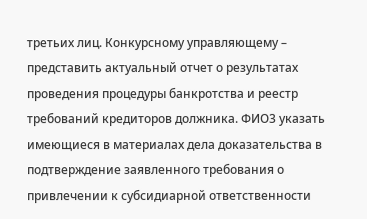третьих лиц. Конкурсному управляющему – представить актуальный отчет о результатах проведения процедуры банкротства и реестр требований кредиторов должника. ФИО3 указать имеющиеся в материалах дела доказательства в подтверждение заявленного требования о привлечении к субсидиарной ответственности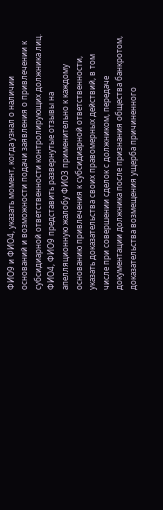ФИО9 и ФИО4, указать момент, когда узнал о наличии оснований и возможности подачи заявления о привлечении к субсидиарной ответственности контролирующих должника лиц. ФИО4, ФИО9 представить развернутые отзывы на апелляционную жалобу ФИО3 применительно к каждому основанию привлечения к субсидиарной ответственности, указать доказательства своих правомерных действий, в том числе при совершении сделок с должником, передаче документации должника после признания общества банкротом, доказательства возмещения ущерба причиненного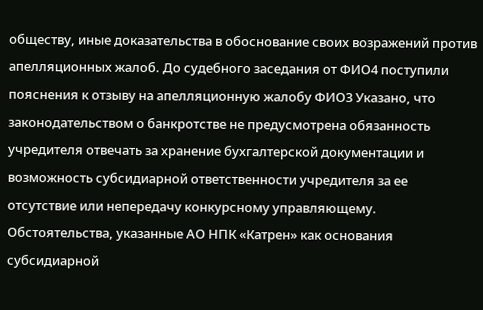обществу, иные доказательства в обоснование своих возражений против апелляционных жалоб. До судебного заседания от ФИО4 поступили пояснения к отзыву на апелляционную жалобу ФИО3 Указано, что законодательством о банкротстве не предусмотрена обязанность учредителя отвечать за хранение бухгалтерской документации и возможность субсидиарной ответственности учредителя за ее отсутствие или непередачу конкурсному управляющему. Обстоятельства, указанные АО НПК «Катрен» как основания субсидиарной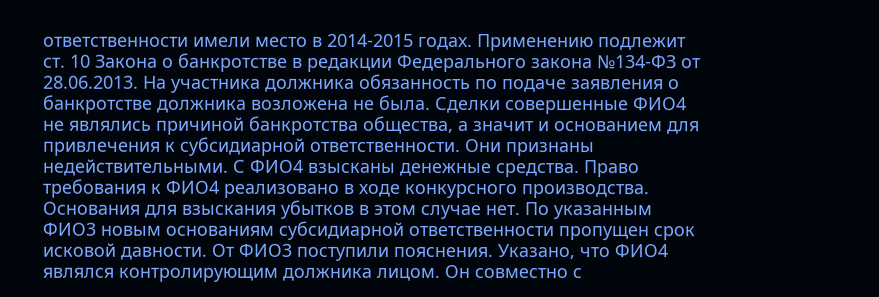ответственности имели место в 2014-2015 годах. Применению подлежит ст. 10 Закона о банкротстве в редакции Федерального закона №134-ФЗ от 28.06.2013. На участника должника обязанность по подаче заявления о банкротстве должника возложена не была. Сделки совершенные ФИО4 не являлись причиной банкротства общества, а значит и основанием для привлечения к субсидиарной ответственности. Они признаны недействительными. С ФИО4 взысканы денежные средства. Право требования к ФИО4 реализовано в ходе конкурсного производства. Основания для взыскания убытков в этом случае нет. По указанным ФИО3 новым основаниям субсидиарной ответственности пропущен срок исковой давности. От ФИО3 поступили пояснения. Указано, что ФИО4 являлся контролирующим должника лицом. Он совместно с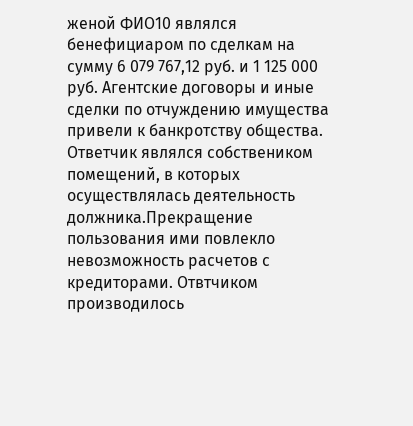женой ФИО10 являлся бенефициаром по сделкам на сумму 6 079 767,12 руб. и 1 125 000 руб. Агентские договоры и иные сделки по отчуждению имущества привели к банкротству общества. Ответчик являлся собствеником помещений, в которых осуществлялась деятельность должника.Прекращение пользования ими повлекло невозможность расчетов с кредиторами. Отвтчиком производилось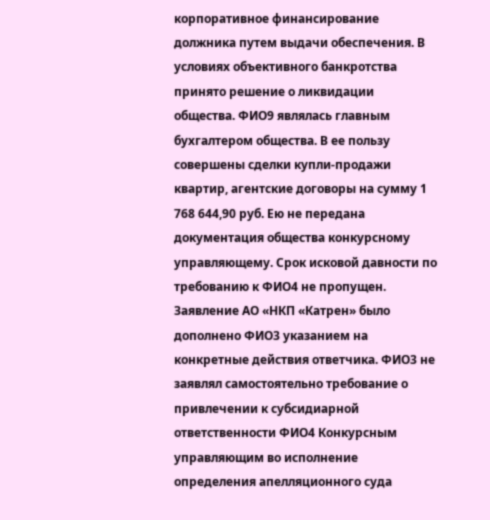корпоративное финансирование должника путем выдачи обеспечения. В условиях объективного банкротства принято решение о ликвидации общества. ФИО9 являлась главным бухгалтером общества. В ее пользу совершены сделки купли-продажи квартир, агентские договоры на сумму 1 768 644,90 руб. Ею не передана документация общества конкурсному управляющему. Срок исковой давности по требованию к ФИО4 не пропущен. Заявление АО «НКП «Катрен» было дополнено ФИО3 указанием на конкретные действия ответчика. ФИО3 не заявлял самостоятельно требование о привлечении к субсидиарной ответственности ФИО4 Конкурсным управляющим во исполнение определения апелляционного суда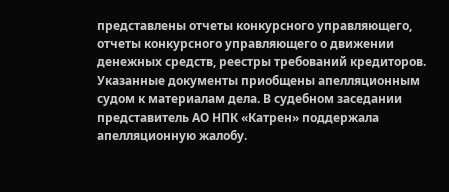представлены отчеты конкурсного управляющего, отчеты конкурсного управляющего о движении денежных средств, реестры требований кредиторов. Указанные документы приобщены апелляционным судом к материалам дела. В судебном заседании представитель АО НПК «Катрен» поддержала апелляционную жалобу.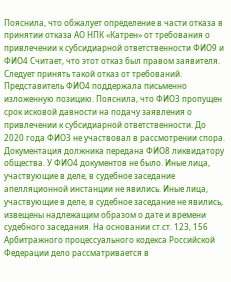Пояснила, что обжалует определение в части отказа в принятии отказа АО НПК «Катрен» от требования о привлечении к субсидиарной ответственности ФИО9 и ФИО4 Считает, что этот отказ был правом заявителя. Следует принять такой отказ от требований. Представитель ФИО4 поддержала письменно изложенную позицию. Пояснила, что ФИО3 пропущен срок исковой давности на подачу заявления о привлечении к субсидиарной ответственности. До 2020 года ФИО3 не участвовал в рассмотрении спора. Документация должника передана ФИО8 ликвидатору общества. У ФИО4 документов не было. Иные лица, участвующие в деле, в судебное заседание апелляционной инстанции не явились. Иные лица, участвующие в деле, в судебное заседание не явились, извещены надлежащим образом о дате и времени судебного заседания. На основании ст.ст. 123, 156 Арбитражного процессуального кодекса Российской Федерации дело рассматривается в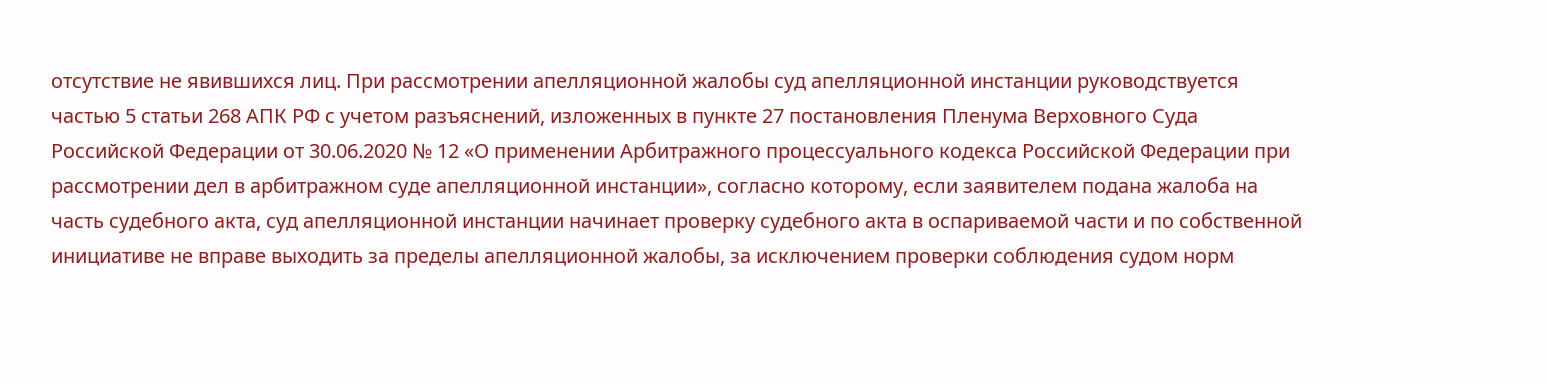отсутствие не явившихся лиц. При рассмотрении апелляционной жалобы суд апелляционной инстанции руководствуется частью 5 статьи 268 АПК РФ с учетом разъяснений, изложенных в пункте 27 постановления Пленума Верховного Суда Российской Федерации от 30.06.2020 № 12 «О применении Арбитражного процессуального кодекса Российской Федерации при рассмотрении дел в арбитражном суде апелляционной инстанции», согласно которому, если заявителем подана жалоба на часть судебного акта, суд апелляционной инстанции начинает проверку судебного акта в оспариваемой части и по собственной инициативе не вправе выходить за пределы апелляционной жалобы, за исключением проверки соблюдения судом норм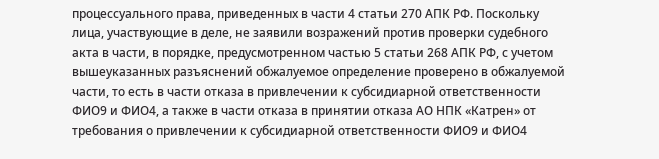процессуального права, приведенных в части 4 статьи 270 АПК РФ. Поскольку лица, участвующие в деле, не заявили возражений против проверки судебного акта в части, в порядке, предусмотренном частью 5 статьи 268 АПК РФ, с учетом вышеуказанных разъяснений обжалуемое определение проверено в обжалуемой части, то есть в части отказа в привлечении к субсидиарной ответственности ФИО9 и ФИО4, а также в части отказа в принятии отказа АО НПК «Катрен» от требования о привлечении к субсидиарной ответственности ФИО9 и ФИО4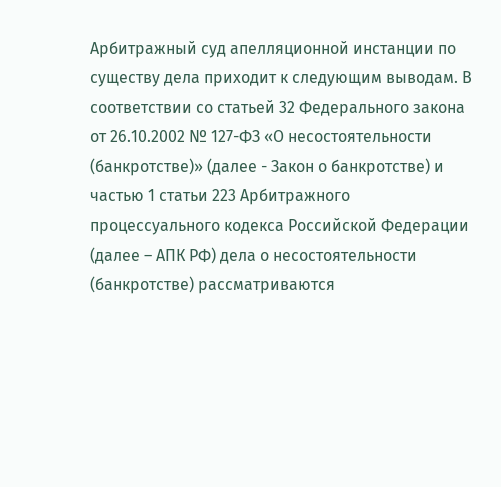Арбитражный суд апелляционной инстанции по существу дела приходит к следующим выводам. В соответствии со статьей 32 Федерального закона от 26.10.2002 № 127-ФЗ «О несостоятельности (банкротстве)» (далее - Закон о банкротстве) и частью 1 статьи 223 Арбитражного процессуального кодекса Российской Федерации (далее – АПК РФ) дела о несостоятельности (банкротстве) рассматриваются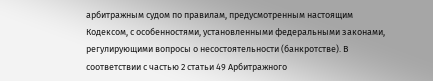арбитражным судом по правилам, предусмотренным настоящим Кодексом, с особенностями, установленными федеральными законами, регулирующими вопросы о несостоятельности (банкротстве). В соответствии с частью 2 статьи 49 Арбитражного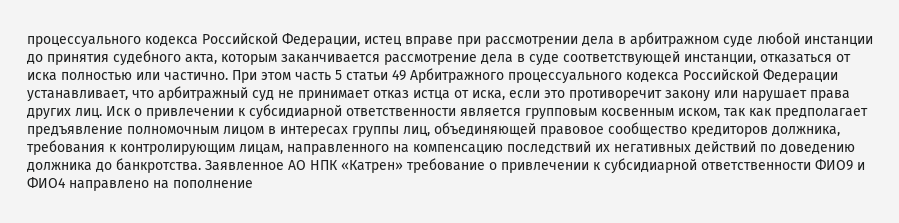процессуального кодекса Российской Федерации, истец вправе при рассмотрении дела в арбитражном суде любой инстанции до принятия судебного акта, которым заканчивается рассмотрение дела в суде соответствующей инстанции, отказаться от иска полностью или частично. При этом часть 5 статьи 49 Арбитражного процессуального кодекса Российской Федерации устанавливает, что арбитражный суд не принимает отказ истца от иска, если это противоречит закону или нарушает права других лиц. Иск о привлечении к субсидиарной ответственности является групповым косвенным иском, так как предполагает предъявление полномочным лицом в интересах группы лиц, объединяющей правовое сообщество кредиторов должника, требования к контролирующим лицам, направленного на компенсацию последствий их негативных действий по доведению должника до банкротства. Заявленное АО НПК «Катрен» требование о привлечении к субсидиарной ответственности ФИО9 и ФИО4 направлено на пополнение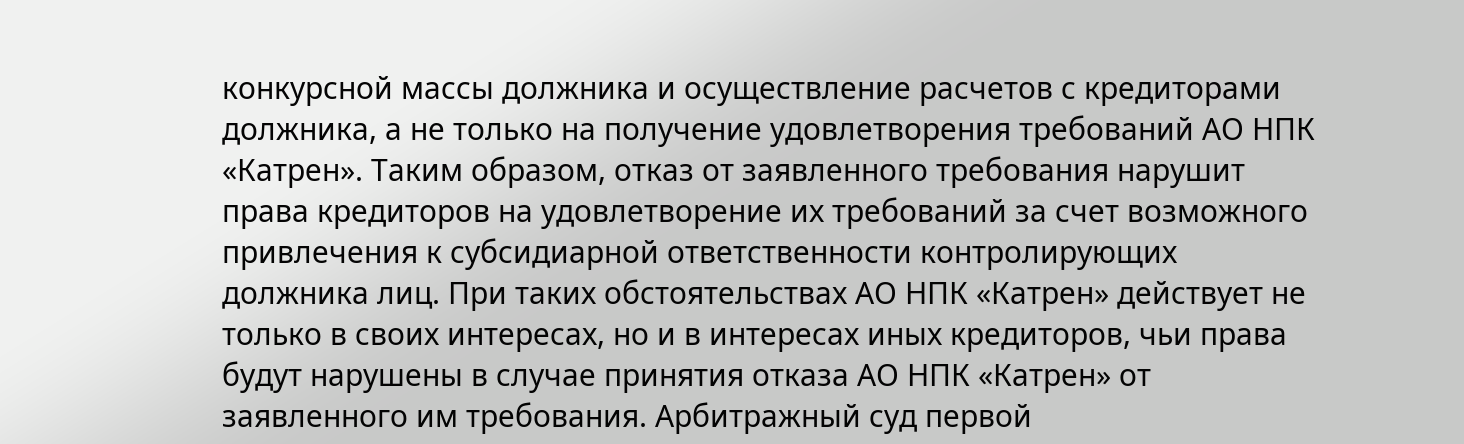конкурсной массы должника и осуществление расчетов с кредиторами должника, а не только на получение удовлетворения требований АО НПК «Катрен». Таким образом, отказ от заявленного требования нарушит права кредиторов на удовлетворение их требований за счет возможного привлечения к субсидиарной ответственности контролирующих должника лиц. При таких обстоятельствах АО НПК «Катрен» действует не только в своих интересах, но и в интересах иных кредиторов, чьи права будут нарушены в случае принятия отказа АО НПК «Катрен» от заявленного им требования. Арбитражный суд первой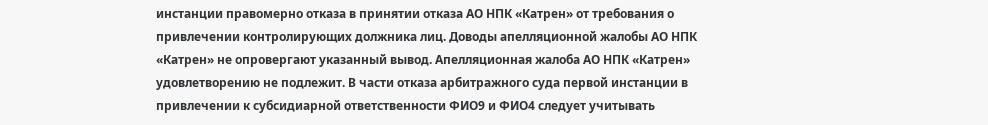инстанции правомерно отказа в принятии отказа АО НПК «Катрен» от требования о привлечении контролирующих должника лиц. Доводы апелляционной жалобы АО НПК «Катрен» не опровергают указанный вывод. Апелляционная жалоба АО НПК «Катрен» удовлетворению не подлежит. В части отказа арбитражного суда первой инстанции в привлечении к субсидиарной ответственности ФИО9 и ФИО4 следует учитывать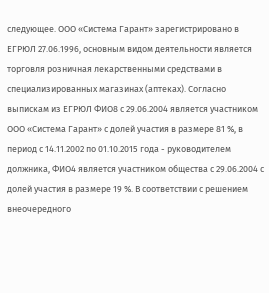следующее. ООО «Система Гарант» зарегистрировано в ЕГРЮЛ 27.06.1996, основным видом деятельности является торговля розничная лекарственными средствами в специализированных магазинах (аптеках). Согласно выпискам из ЕГРЮЛ ФИО8 с 29.06.2004 является участником ООО «Система Гарант» с долей участия в размере 81 %, в период с 14.11.2002 по 01.10.2015 года - руководителем должника, ФИО4 является участником общества с 29.06.2004 с долей участия в размере 19 %. В соответствии с решением внеочередного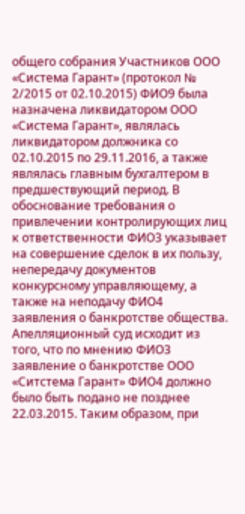общего собрания Участников ООО «Система Гарант» (протокол № 2/2015 от 02.10.2015) ФИО9 была назначена ликвидатором ООО «Система Гарант», являлась ликвидатором должника со 02.10.2015 по 29.11.2016, а также являлась главным бухгалтером в предшествующий период. В обоснование требования о привлечении контролирующих лиц к ответственности ФИО3 указывает на совершение сделок в их пользу, непередачу документов конкурсному управляющему, а также на неподачу ФИО4 заявления о банкротстве общества. Апелляционный суд исходит из того, что по мнению ФИО3 заявление о банкротстве ООО «Ситстема Гарант» ФИО4 должно было быть подано не позднее 22.03.2015. Таким образом, при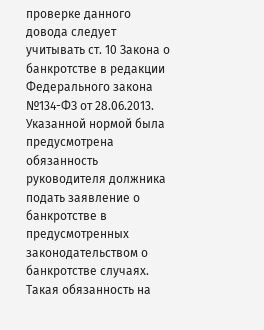проверке данного довода следует учитывать ст. 10 Закона о банкротстве в редакции Федерального закона №134-ФЗ от 28.06.2013. Указанной нормой была предусмотрена обязанность руководителя должника подать заявление о банкротстве в предусмотренных законодательством о банкротстве случаях. Такая обязанность на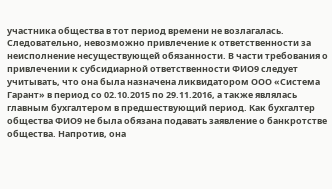участника общества в тот период времени не возлагалась. Следовательно, невозможно привлечение к ответственности за неисполнение несуществующей обязанности. В части требования о привлечении к субсидиарной ответственности ФИО9 следует учитывать, что она была назначена ликвидатором ООО «Система Гарант» в период со 02.10.2015 по 29.11.2016, а также являлась главным бухгалтером в предшествующий период. Как бухгалтер общества ФИО9 не была обязана подавать заявление о банкротстве общества. Напротив, она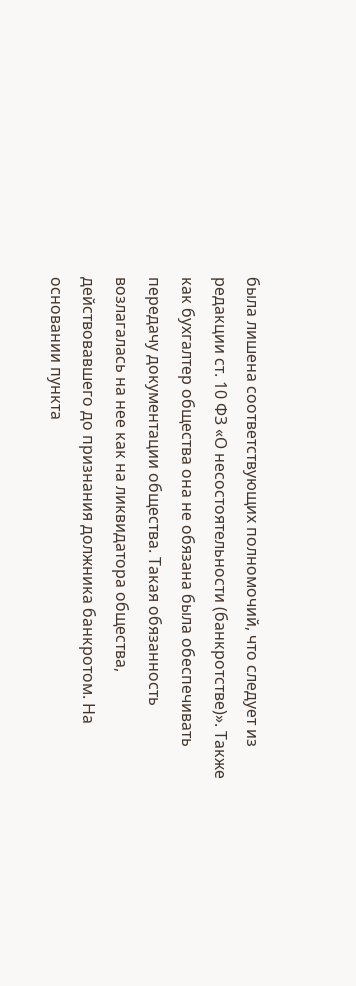была лишена соответствующих полномочий, что следует из редакции ст. 10 ФЗ «О несостоятельности (банкротстве)». Также как бухгалтер общества она не обязана была обеспечивать передачу документации общества. Такая обязанность возлагалась на нее как на ликвидатора общества, действовавшего до признания должника банкротом. На основании пункта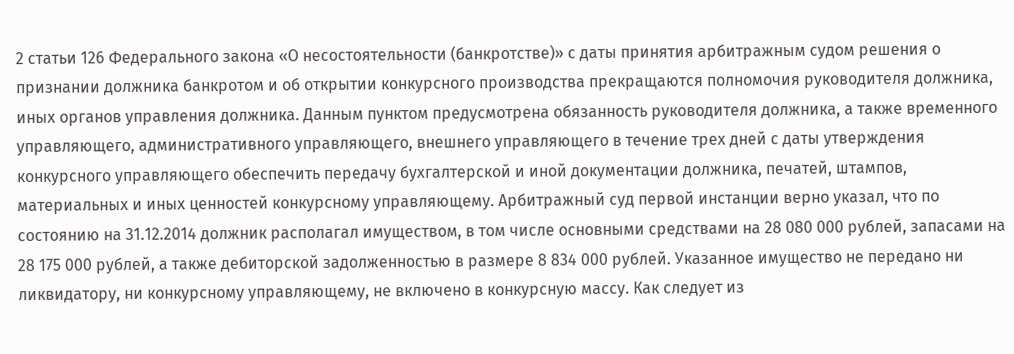2 статьи 126 Федерального закона «О несостоятельности (банкротстве)» с даты принятия арбитражным судом решения о признании должника банкротом и об открытии конкурсного производства прекращаются полномочия руководителя должника, иных органов управления должника. Данным пунктом предусмотрена обязанность руководителя должника, а также временного управляющего, административного управляющего, внешнего управляющего в течение трех дней с даты утверждения конкурсного управляющего обеспечить передачу бухгалтерской и иной документации должника, печатей, штампов, материальных и иных ценностей конкурсному управляющему. Арбитражный суд первой инстанции верно указал, что по состоянию на 31.12.2014 должник располагал имуществом, в том числе основными средствами на 28 080 000 рублей, запасами на 28 175 000 рублей, а также дебиторской задолженностью в размере 8 834 000 рублей. Указанное имущество не передано ни ликвидатору, ни конкурсному управляющему, не включено в конкурсную массу. Как следует из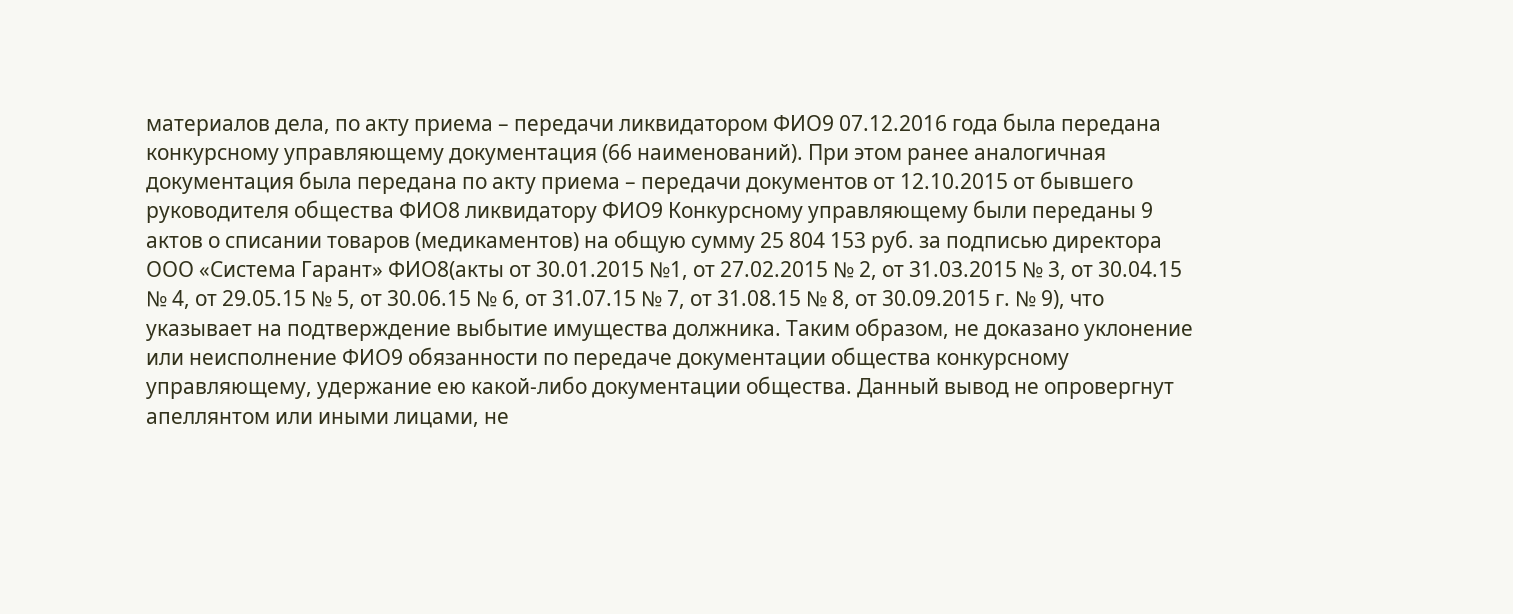материалов дела, по акту приема – передачи ликвидатором ФИО9 07.12.2016 года была передана конкурсному управляющему документация (66 наименований). При этом ранее аналогичная документация была передана по акту приема – передачи документов от 12.10.2015 от бывшего руководителя общества ФИО8 ликвидатору ФИО9 Конкурсному управляющему были переданы 9 актов о списании товаров (медикаментов) на общую сумму 25 804 153 руб. за подписью директора ООО «Система Гарант» ФИО8(акты от 30.01.2015 №1, от 27.02.2015 № 2, от 31.03.2015 № 3, от 30.04.15 № 4, от 29.05.15 № 5, от 30.06.15 № 6, от 31.07.15 № 7, от 31.08.15 № 8, от 30.09.2015 г. № 9), что указывает на подтверждение выбытие имущества должника. Таким образом, не доказано уклонение или неисполнение ФИО9 обязанности по передаче документации общества конкурсному управляющему, удержание ею какой-либо документации общества. Данный вывод не опровергнут апеллянтом или иными лицами, не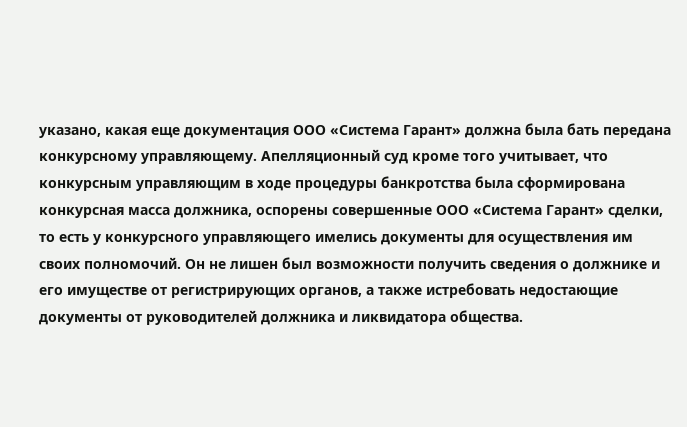указано, какая еще документация ООО «Система Гарант» должна была бать передана конкурсному управляющему. Апелляционный суд кроме того учитывает, что конкурсным управляющим в ходе процедуры банкротства была сформирована конкурсная масса должника, оспорены совершенные ООО «Система Гарант» сделки, то есть у конкурсного управляющего имелись документы для осуществления им своих полномочий. Он не лишен был возможности получить сведения о должнике и его имуществе от регистрирующих органов, а также истребовать недостающие документы от руководителей должника и ликвидатора общества.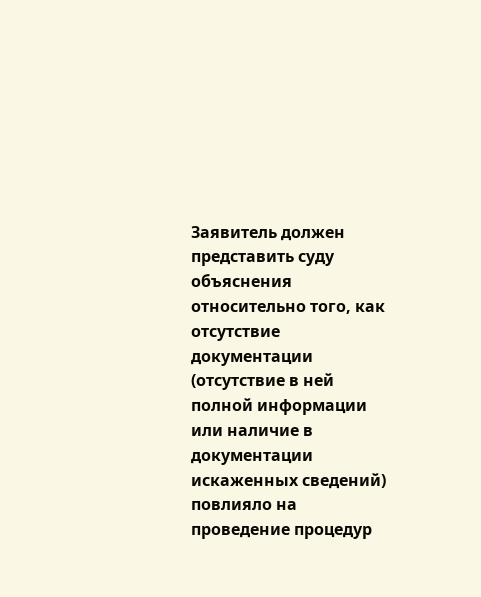Заявитель должен представить суду объяснения относительно того, как отсутствие документации (отсутствие в ней полной информации или наличие в документации искаженных сведений) повлияло на проведение процедур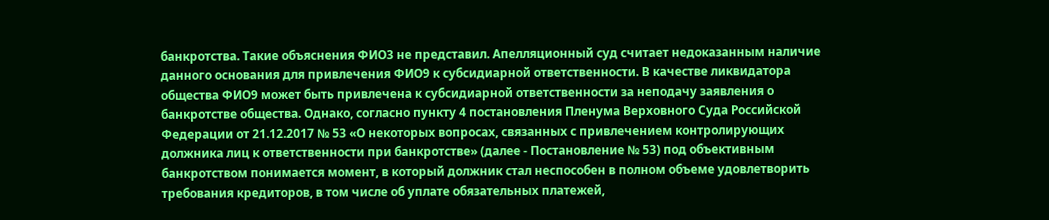банкротства. Такие объяснения ФИО3 не представил. Апелляционный суд считает недоказанным наличие данного основания для привлечения ФИО9 к субсидиарной ответственности. В качестве ликвидатора общества ФИО9 может быть привлечена к субсидиарной ответственности за неподачу заявления о банкротстве общества. Однако, согласно пункту 4 постановления Пленума Верховного Суда Российской Федерации от 21.12.2017 № 53 «О некоторых вопросах, связанных с привлечением контролирующих должника лиц к ответственности при банкротстве» (далее - Постановление № 53) под объективным банкротством понимается момент, в который должник стал неспособен в полном объеме удовлетворить требования кредиторов, в том числе об уплате обязательных платежей,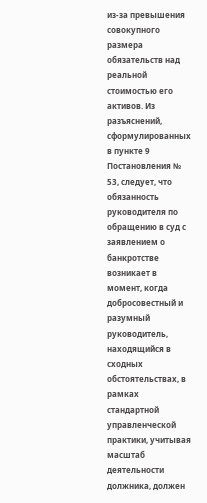из-за превышения совокупного размера обязательств над реальной стоимостью его активов. Из разъяснений, сформулированных в пункте 9 Постановления № 53, следует, что обязанность руководителя по обращению в суд с заявлением о банкротстве возникает в момент, когда добросовестный и разумный руководитель, находящийся в сходных обстоятельствах, в рамках стандартной управленческой практики, учитывая масштаб деятельности должника, должен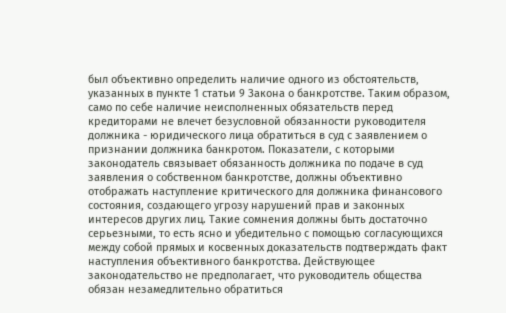был объективно определить наличие одного из обстоятельств, указанных в пункте 1 статьи 9 Закона о банкротстве. Таким образом, само по себе наличие неисполненных обязательств перед кредиторами не влечет безусловной обязанности руководителя должника - юридического лица обратиться в суд с заявлением о признании должника банкротом. Показатели, с которыми законодатель связывает обязанность должника по подаче в суд заявления о собственном банкротстве, должны объективно отображать наступление критического для должника финансового состояния, создающего угрозу нарушений прав и законных интересов других лиц. Такие сомнения должны быть достаточно серьезными, то есть ясно и убедительно с помощью согласующихся между собой прямых и косвенных доказательств подтверждать факт наступления объективного банкротства. Действующее законодательство не предполагает, что руководитель общества обязан незамедлительно обратиться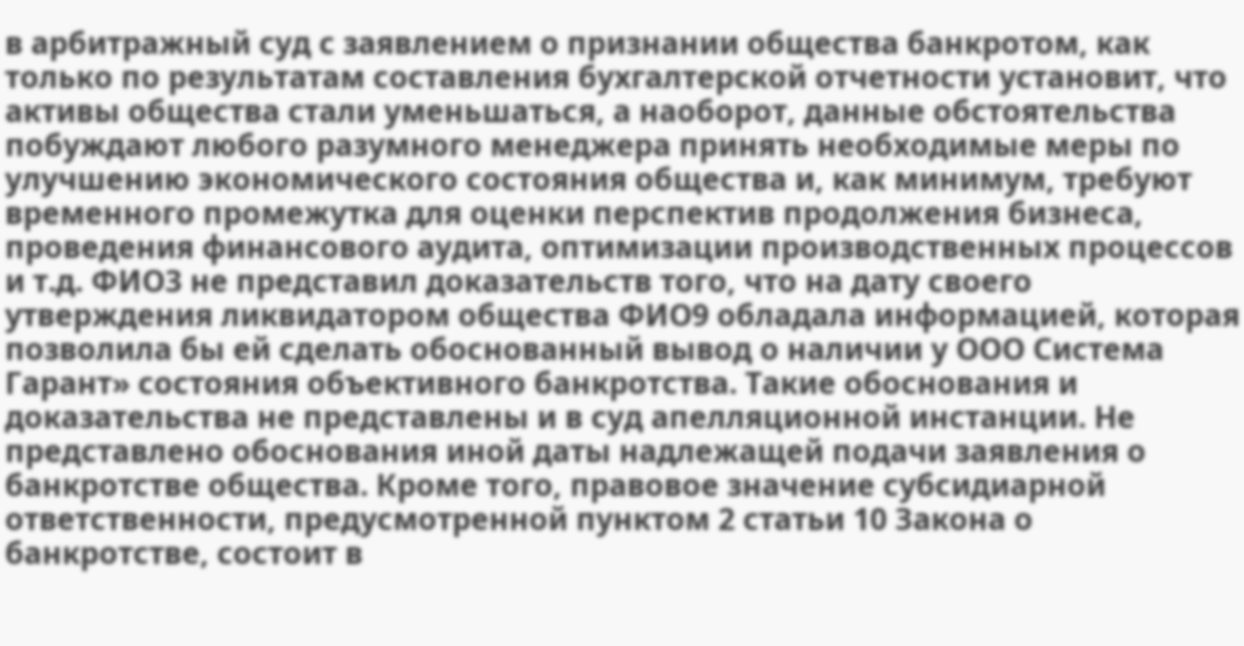в арбитражный суд с заявлением о признании общества банкротом, как только по результатам составления бухгалтерской отчетности установит, что активы общества стали уменьшаться, а наоборот, данные обстоятельства побуждают любого разумного менеджера принять необходимые меры по улучшению экономического состояния общества и, как минимум, требуют временного промежутка для оценки перспектив продолжения бизнеса, проведения финансового аудита, оптимизации производственных процессов и т.д. ФИО3 не представил доказательств того, что на дату своего утверждения ликвидатором общества ФИО9 обладала информацией, которая позволила бы ей сделать обоснованный вывод о наличии у ООО Система Гарант» состояния объективного банкротства. Такие обоснования и доказательства не представлены и в суд апелляционной инстанции. Не представлено обоснования иной даты надлежащей подачи заявления о банкротстве общества. Кроме того, правовое значение субсидиарной ответственности, предусмотренной пунктом 2 статьи 10 Закона о банкротстве, состоит в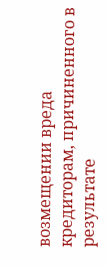возмещении вреда кредиторам, причиненного в результате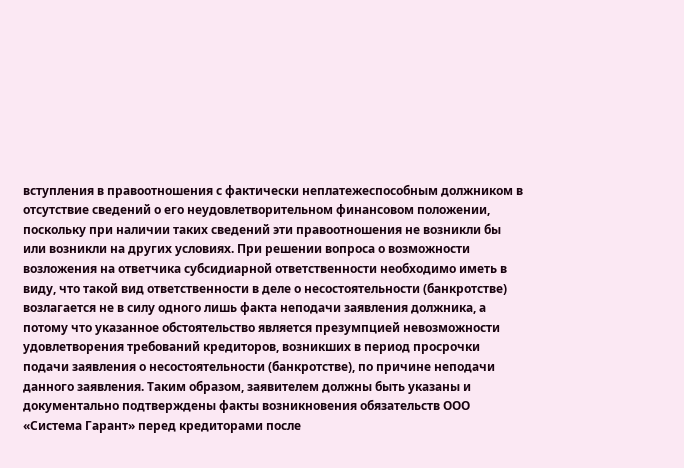вступления в правоотношения с фактически неплатежеспособным должником в отсутствие сведений о его неудовлетворительном финансовом положении, поскольку при наличии таких сведений эти правоотношения не возникли бы или возникли на других условиях. При решении вопроса о возможности возложения на ответчика субсидиарной ответственности необходимо иметь в виду, что такой вид ответственности в деле о несостоятельности (банкротстве) возлагается не в силу одного лишь факта неподачи заявления должника, а потому что указанное обстоятельство является презумпцией невозможности удовлетворения требований кредиторов, возникших в период просрочки подачи заявления о несостоятельности (банкротстве), по причине неподачи данного заявления. Таким образом, заявителем должны быть указаны и документально подтверждены факты возникновения обязательств ООО «Система Гарант» перед кредиторами после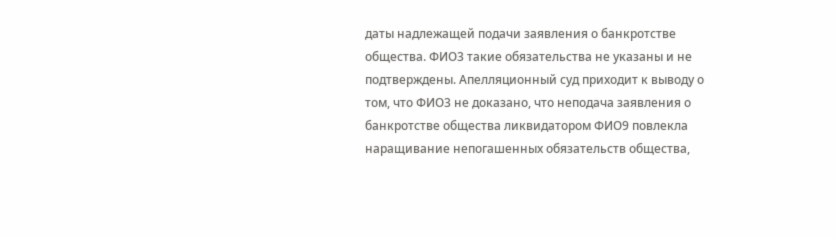даты надлежащей подачи заявления о банкротстве общества. ФИО3 такие обязательства не указаны и не подтверждены. Апелляционный суд приходит к выводу о том, что ФИО3 не доказано, что неподача заявления о банкротстве общества ликвидатором ФИО9 повлекла наращивание непогашенных обязательств общества,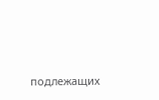подлежащих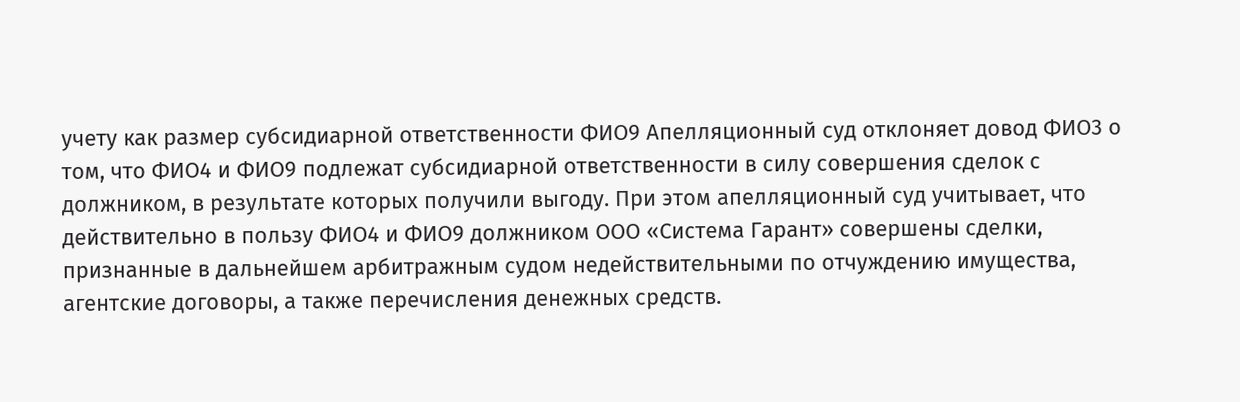учету как размер субсидиарной ответственности ФИО9 Апелляционный суд отклоняет довод ФИО3 о том, что ФИО4 и ФИО9 подлежат субсидиарной ответственности в силу совершения сделок с должником, в результате которых получили выгоду. При этом апелляционный суд учитывает, что действительно в пользу ФИО4 и ФИО9 должником ООО «Система Гарант» совершены сделки, признанные в дальнейшем арбитражным судом недействительными по отчуждению имущества, агентские договоры, а также перечисления денежных средств.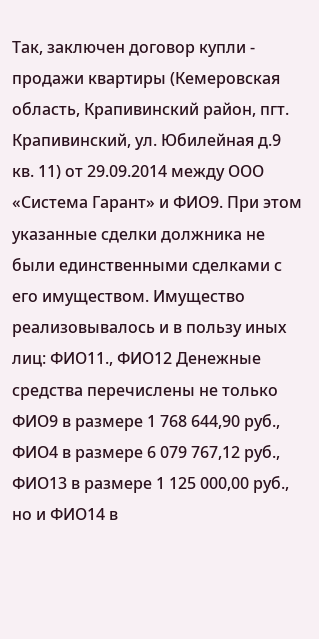Так, заключен договор купли - продажи квартиры (Кемеровская область, Крапивинский район, пгт. Крапивинский, ул. Юбилейная д.9 кв. 11) от 29.09.2014 между ООО «Система Гарант» и ФИО9. При этом указанные сделки должника не были единственными сделками с его имуществом. Имущество реализовывалось и в пользу иных лиц: ФИО11., ФИО12 Денежные средства перечислены не только ФИО9 в размере 1 768 644,90 руб., ФИО4 в размере 6 079 767,12 руб., ФИО13 в размере 1 125 000,00 руб., но и ФИО14 в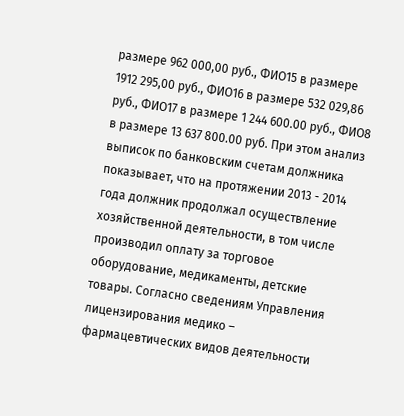размере 962 000,00 руб., ФИО15 в размере 1912 295,00 руб., ФИО16 в размере 532 029,86 руб., ФИО17 в размере 1 244 600.00 руб., ФИО8 в размере 13 637 800.00 руб. При этом анализ выписок по банковским счетам должника показывает, что на протяжении 2013 - 2014 года должник продолжал осуществление хозяйственной деятельности, в том числе производил оплату за торговое оборудование, медикаменты, детские товары. Согласно сведениям Управления лицензирования медико – фармацевтических видов деятельности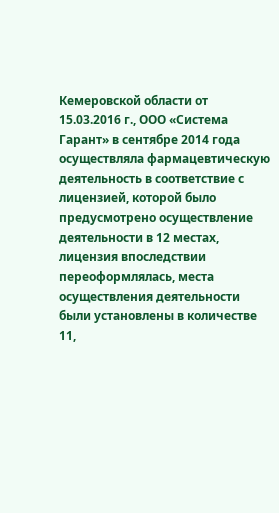Кемеровской области от 15.03.2016 г., ООО «Система Гарант» в сентябре 2014 года осуществляла фармацевтическую деятельность в соответствие с лицензией, которой было предусмотрено осуществление деятельности в 12 местах, лицензия впоследствии переоформлялась, места осуществления деятельности были установлены в количестве 11,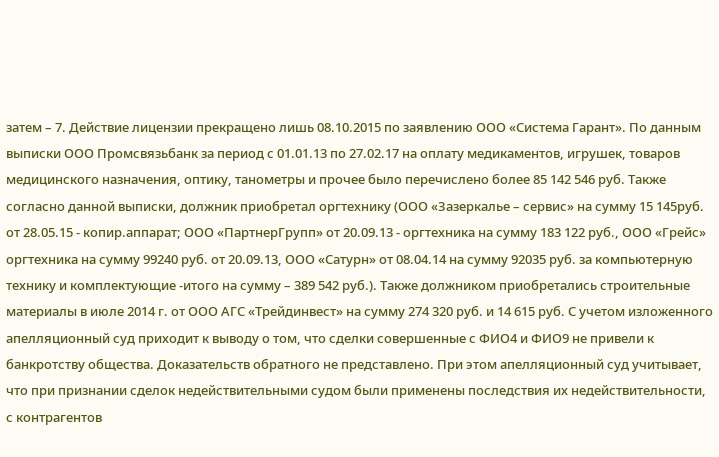затем – 7. Действие лицензии прекращено лишь 08.10.2015 по заявлению ООО «Система Гарант». По данным выписки ООО Промсвязьбанк за период с 01.01.13 по 27.02.17 на оплату медикаментов, игрушек, товаров медицинского назначения, оптику, танометры и прочее было перечислено более 85 142 546 руб. Также согласно данной выписки, должник приобретал оргтехнику (ООО «Зазеркалье – сервис» на сумму 15 145руб. от 28.05.15 - копир.аппарат; ООО «ПартнерГрупп» от 20.09.13 - оргтехника на сумму 183 122 руб., ООО «Грейс» оргтехника на сумму 99240 руб. от 20.09.13, ООО «Сатурн» от 08.04.14 на сумму 92035 руб. за компьютерную технику и комплектующие -итого на сумму – 389 542 руб.). Также должником приобретались строительные материалы в июле 2014 г. от ООО АГС «Трейдинвест» на сумму 274 320 руб. и 14 615 руб. С учетом изложенного апелляционный суд приходит к выводу о том, что сделки совершенные с ФИО4 и ФИО9 не привели к банкротству общества. Доказательств обратного не представлено. При этом апелляционный суд учитывает, что при признании сделок недействительными судом были применены последствия их недействительности, с контрагентов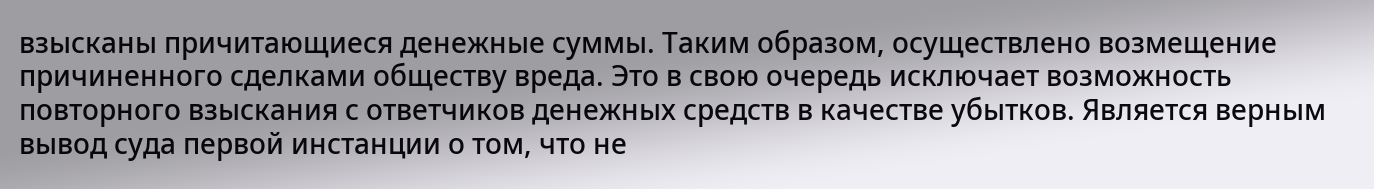взысканы причитающиеся денежные суммы. Таким образом, осуществлено возмещение причиненного сделками обществу вреда. Это в свою очередь исключает возможность повторного взыскания с ответчиков денежных средств в качестве убытков. Является верным вывод суда первой инстанции о том, что не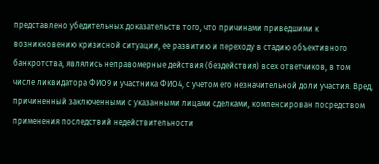представлено убедительных доказательств того, что причинами приведшими к возникновению кризисной ситуации, ее развитию и переходу в стадию объективного банкротства, являлись неправомерные действия (бездействия) всех ответчиков, в том числе ликвидатора ФИО9 и участника ФИО4, с учетом его незначительной доли участия. Вред, причиненный заключенными с указанными лицами сделками, компенсирован посредством применения последствий недействительности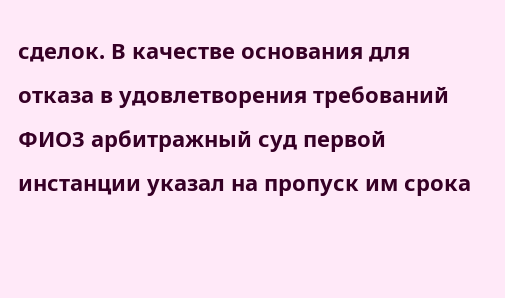сделок. В качестве основания для отказа в удовлетворения требований ФИО3 арбитражный суд первой инстанции указал на пропуск им срока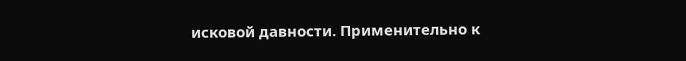исковой давности. Применительно к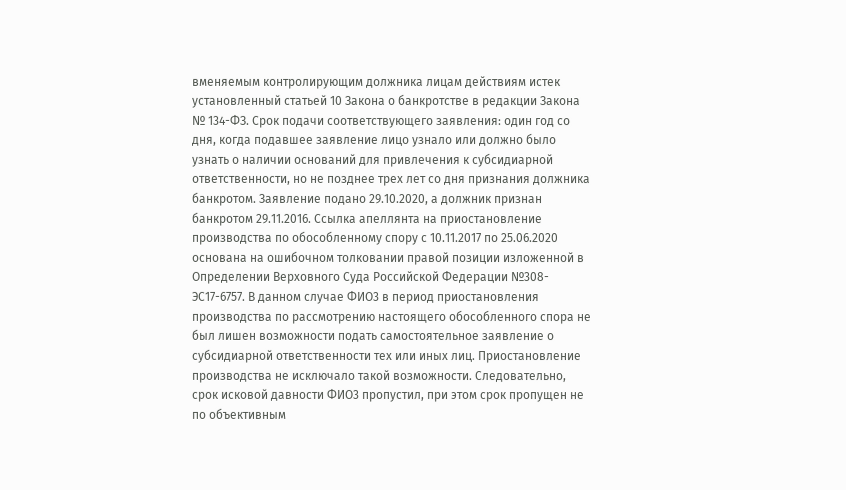вменяемым контролирующим должника лицам действиям истек установленный статьей 10 Закона о банкротстве в редакции Закона № 134-ФЗ. Срок подачи соответствующего заявления: один год со дня, когда подавшее заявление лицо узнало или должно было узнать о наличии оснований для привлечения к субсидиарной ответственности, но не позднее трех лет со дня признания должника банкротом. Заявление подано 29.10.2020, а должник признан банкротом 29.11.2016. Ссылка апеллянта на приостановление производства по обособленному спору с 10.11.2017 по 25.06.2020 основана на ошибочном толковании правой позиции изложенной в Определении Верховного Суда Российской Федерации №308-ЭС17-6757. В данном случае ФИО3 в период приостановления производства по рассмотрению настоящего обособленного спора не был лишен возможности подать самостоятельное заявление о субсидиарной ответственности тех или иных лиц. Приостановление производства не исключало такой возможности. Следовательно, срок исковой давности ФИО3 пропустил, при этом срок пропущен не по объективным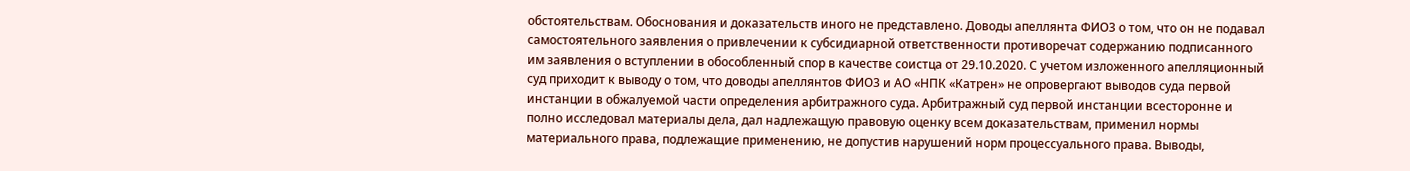обстоятельствам. Обоснования и доказательств иного не представлено. Доводы апеллянта ФИО3 о том, что он не подавал самостоятельного заявления о привлечении к субсидиарной ответственности противоречат содержанию подписанного им заявления о вступлении в обособленный спор в качестве соистца от 29.10.2020. С учетом изложенного апелляционный суд приходит к выводу о том, что доводы апеллянтов ФИО3 и АО «НПК «Катрен» не опровергают выводов суда первой инстанции в обжалуемой части определения арбитражного суда. Арбитражный суд первой инстанции всесторонне и полно исследовал материалы дела, дал надлежащую правовую оценку всем доказательствам, применил нормы материального права, подлежащие применению, не допустив нарушений норм процессуального права. Выводы,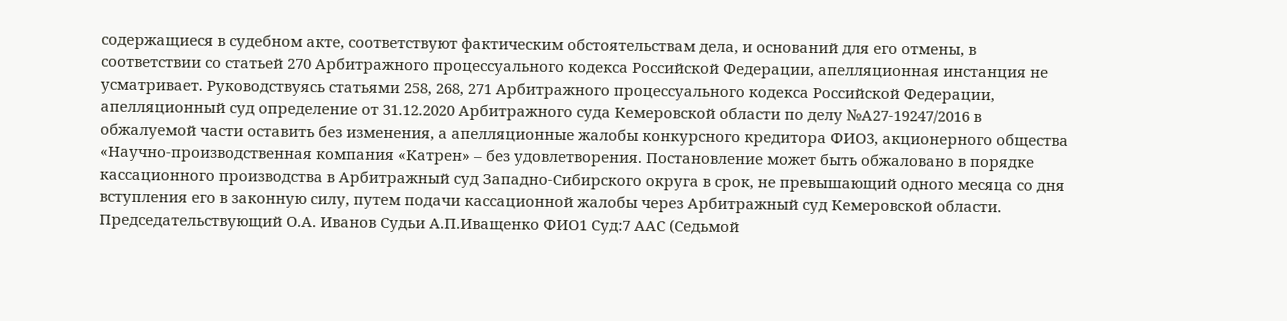содержащиеся в судебном акте, соответствуют фактическим обстоятельствам дела, и оснований для его отмены, в соответствии со статьей 270 Арбитражного процессуального кодекса Российской Федерации, апелляционная инстанция не усматривает. Руководствуясь статьями 258, 268, 271 Арбитражного процессуального кодекса Российской Федерации, апелляционный суд определение от 31.12.2020 Арбитражного суда Кемеровской области по делу №А27-19247/2016 в обжалуемой части оставить без изменения, а апелляционные жалобы конкурсного кредитора ФИО3, акционерного общества «Научно-производственная компания «Катрен» – без удовлетворения. Постановление может быть обжаловано в порядке кассационного производства в Арбитражный суд Западно-Сибирского округа в срок, не превышающий одного месяца со дня вступления его в законную силу, путем подачи кассационной жалобы через Арбитражный суд Кемеровской области. Председательствующий О.А. Иванов Судьи А.П.Иващенко ФИО1 Суд:7 ААС (Седьмой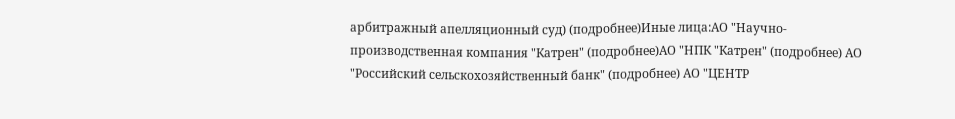арбитражный апелляционный суд) (подробнее)Иные лица:АО "Научно-производственная компания "Катрен" (подробнее)АО "НПК "Катрен" (подробнее) АО "Российский сельскохозяйственный банк" (подробнее) АО "ЦЕНТР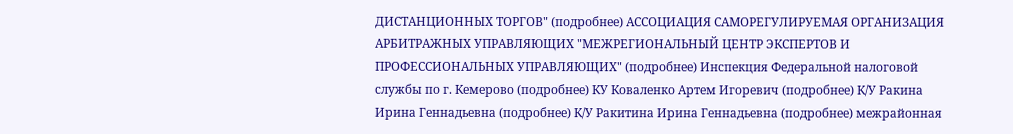ДИСТАНЦИОННЫХ ТОРГОВ" (подробнее) АССОЦИАЦИЯ САМОРЕГУЛИРУЕМАЯ ОРГАНИЗАЦИЯ АРБИТРАЖНЫХ УПРАВЛЯЮЩИХ "МЕЖРЕГИОНАЛЬНЫЙ ЦЕНТР ЭКСПЕРТОВ И ПРОФЕССИОНАЛЬНЫХ УПРАВЛЯЮЩИХ" (подробнее) Инспекция Федеральной налоговой службы по г. Кемерово (подробнее) КУ Коваленко Артем Игоревич (подробнее) К/У Ракина Ирина Геннадьевна (подробнее) К/У Ракитина Ирина Геннадьевна (подробнее) межрайонная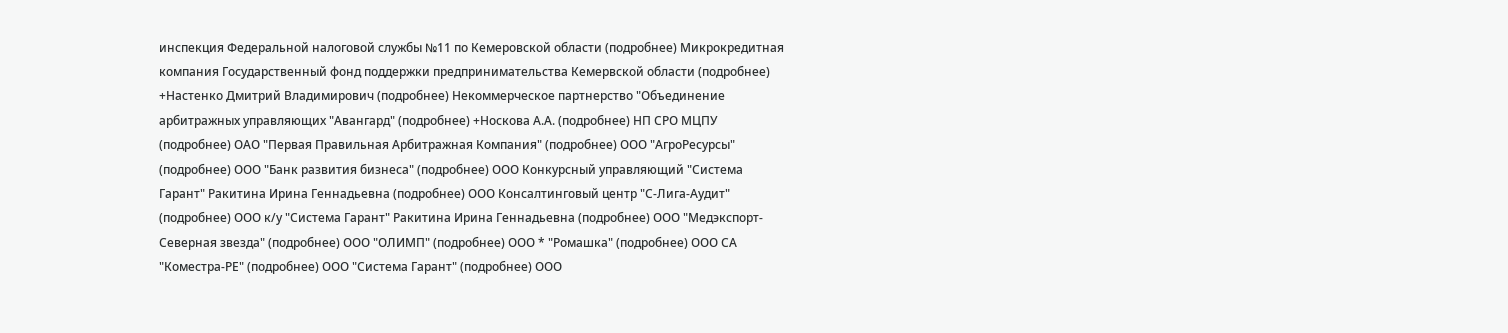инспекция Федеральной налоговой службы №11 по Кемеровской области (подробнее) Микрокредитная компания Государственный фонд поддержки предпринимательства Кемервской области (подробнее) +Настенко Дмитрий Владимирович (подробнее) Некоммерческое партнерство "Объединение арбитражных управляющих "Авангард" (подробнее) +Носкова А.А. (подробнее) НП СРО МЦПУ (подробнее) ОАО "Первая Правильная Арбитражная Компания" (подробнее) ООО "АгроРесурсы" (подробнее) ООО "Банк развития бизнеса" (подробнее) ООО Конкурсный управляющий "Система Гарант" Ракитина Ирина Геннадьевна (подробнее) ООО Консалтинговый центр "С-Лига-Аудит" (подробнее) ООО к/у "Система Гарант" Ракитина Ирина Геннадьевна (подробнее) ООО "Медэкспорт-Северная звезда" (подробнее) ООО "ОЛИМП" (подробнее) ООО * "Ромашка" (подробнее) ООО СА "Коместра-РЕ" (подробнее) ООО "Система Гарант" (подробнее) ООО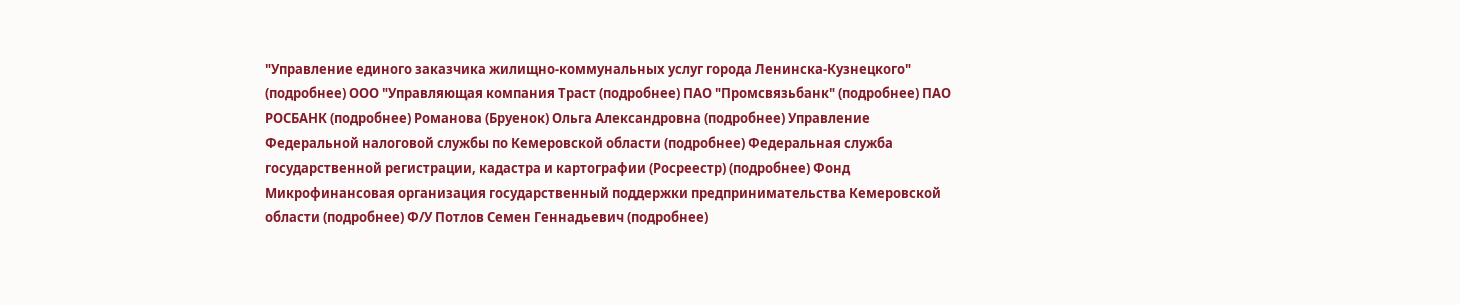"Управление единого заказчика жилищно-коммунальных услуг города Ленинска-Кузнецкого" (подробнее) ООО "Управляющая компания Траст (подробнее) ПАО "Промсвязьбанк" (подробнее) ПАО РОСБАНК (подробнее) Романова (Бруенок) Ольга Александровна (подробнее) Управление Федеральной налоговой службы по Кемеровской области (подробнее) Федеральная служба государственной регистрации, кадастра и картографии (Росреестр) (подробнее) Фонд Микрофинансовая организация государственный поддержки предпринимательства Кемеровской области (подробнее) Ф/У Потлов Семен Геннадьевич (подробнее)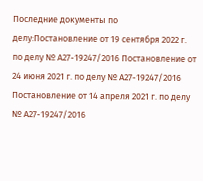Последние документы по делу:Постановление от 19 сентября 2022 г. по делу № А27-19247/2016 Постановление от 24 июня 2021 г. по делу № А27-19247/2016 Постановление от 14 апреля 2021 г. по делу № А27-19247/2016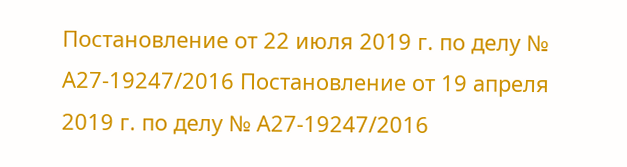Постановление от 22 июля 2019 г. по делу № А27-19247/2016 Постановление от 19 апреля 2019 г. по делу № А27-19247/2016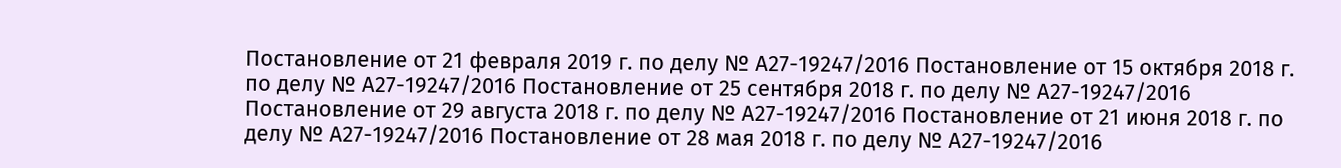Постановление от 21 февраля 2019 г. по делу № А27-19247/2016 Постановление от 15 октября 2018 г. по делу № А27-19247/2016 Постановление от 25 сентября 2018 г. по делу № А27-19247/2016 Постановление от 29 августа 2018 г. по делу № А27-19247/2016 Постановление от 21 июня 2018 г. по делу № А27-19247/2016 Постановление от 28 мая 2018 г. по делу № А27-19247/2016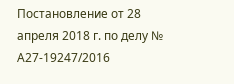Постановление от 28 апреля 2018 г. по делу № А27-19247/2016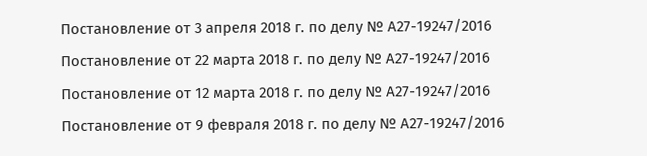Постановление от 3 апреля 2018 г. по делу № А27-19247/2016 Постановление от 22 марта 2018 г. по делу № А27-19247/2016 Постановление от 12 марта 2018 г. по делу № А27-19247/2016 Постановление от 9 февраля 2018 г. по делу № А27-19247/2016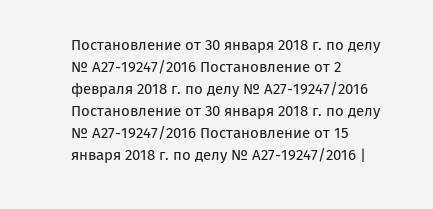Постановление от 30 января 2018 г. по делу № А27-19247/2016 Постановление от 2 февраля 2018 г. по делу № А27-19247/2016 Постановление от 30 января 2018 г. по делу № А27-19247/2016 Постановление от 15 января 2018 г. по делу № А27-19247/2016 |